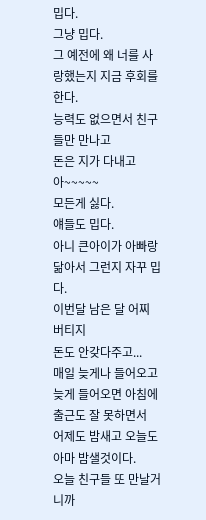밉다.
그냥 밉다.
그 예전에 왜 너를 사랑했는지 지금 후회를 한다.
능력도 없으면서 친구들만 만나고
돈은 지가 다내고
아~~~~~
모든게 싫다.
얘들도 밉다.
아니 큰아이가 아빠랑 닮아서 그런지 자꾸 밉다.
이번달 남은 달 어찌 버티지
돈도 안갖다주고...
매일 늦게나 들어오고
늦게 들어오면 아침에 출근도 잘 못하면서
어제도 밤새고 오늘도 아마 밤샐것이다.
오늘 친구들 또 만날거니까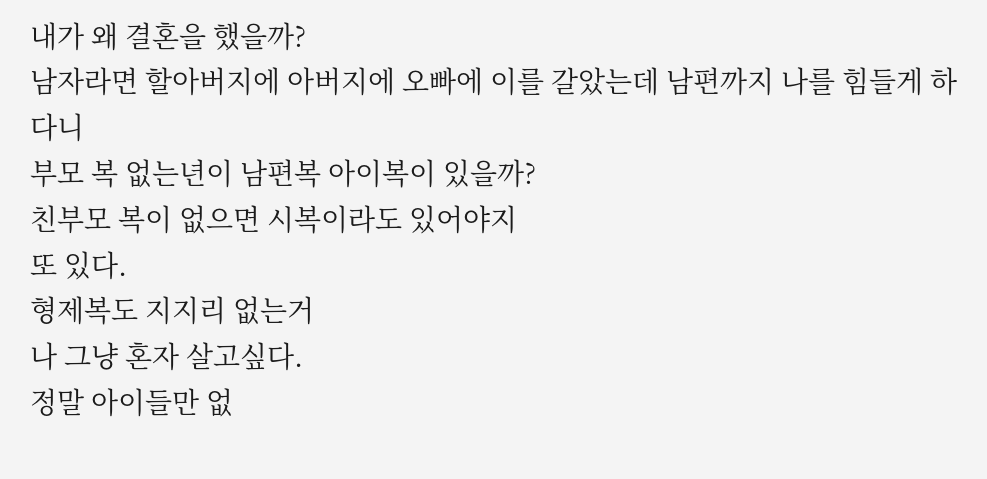내가 왜 결혼을 했을까?
남자라면 할아버지에 아버지에 오빠에 이를 갈았는데 남편까지 나를 힘들게 하다니
부모 복 없는년이 남편복 아이복이 있을까?
친부모 복이 없으면 시복이라도 있어야지
또 있다.
형제복도 지지리 없는거
나 그냥 혼자 살고싶다.
정말 아이들만 없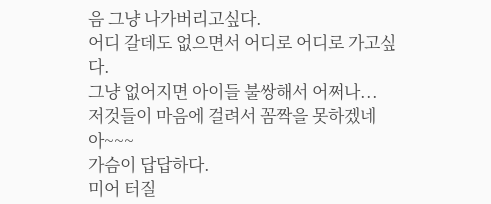음 그냥 나가버리고싶다.
어디 갈데도 없으면서 어디로 어디로 가고싶다.
그냥 없어지면 아이들 불쌍해서 어쩌나...
저것들이 마음에 걸려서 꼼짝을 못하겠네
아~~~
가슴이 답답하다.
미어 터질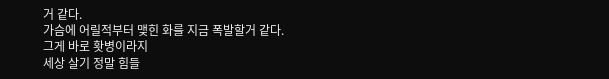거 같다.
가슴에 어릴적부터 맺힌 화를 지금 폭발할거 같다.
그게 바로 홧병이라지
세상 살기 정말 힘들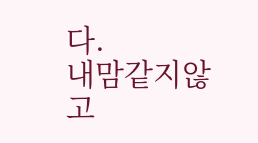다.
내맘같지않고